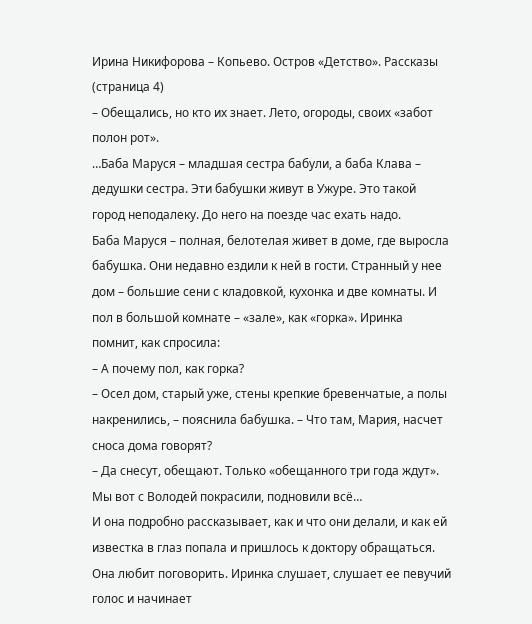Ирина Никифорова – Копьево. Остров «Детство». Рассказы (страница 4)
– Обещались, но кто их знает. Лето, огороды, своих «забот полон рот».
…Баба Маруся – младшая сестра бабули, а баба Клава – дедушки сестра. Эти бабушки живут в Ужуре. Это такой город неподалеку. До него на поезде час ехать надо.
Баба Маруся – полная, белотелая живет в доме, где выросла бабушка. Они недавно ездили к ней в гости. Странный у нее дом – большие сени с кладовкой, кухонка и две комнаты. И пол в большой комнате – «зале», как «горка». Иринка помнит, как спросила:
– А почему пол, как горка?
– Осел дом, старый уже, стены крепкие бревенчатые, а полы накренились, – пояснила бабушка. – Что там, Мария, насчет сноса дома говорят?
– Да снесут, обещают. Только «обещанного три года ждут». Мы вот с Володей покрасили, подновили всё…
И она подробно рассказывает, как и что они делали, и как ей известка в глаз попала и пришлось к доктору обращаться. Она любит поговорить. Иринка слушает, слушает ее певучий голос и начинает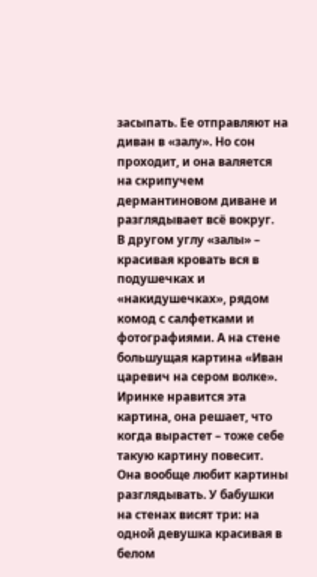засыпать. Ее отправляют на диван в «залу». Но сон проходит, и она валяется на скрипучем дермантиновом диване и разглядывает всё вокруг.
В другом углу «залы» – красивая кровать вся в подушечках и «накидушечках», рядом комод с салфетками и фотографиями. А на стене большущая картина «Иван царевич на сером волке». Иринке нравится эта картина, она решает, что когда вырастет – тоже себе такую картину повесит. Она вообще любит картины разглядывать. У бабушки на стенах висят три: на одной девушка красивая в белом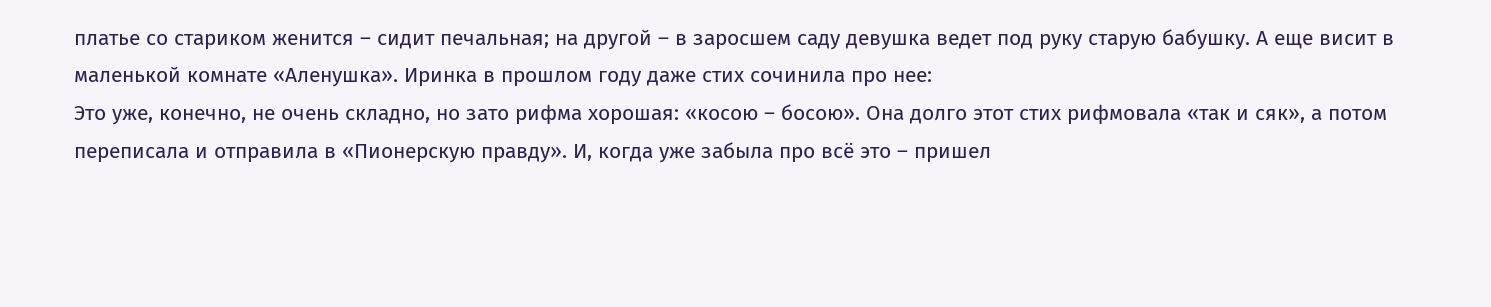платье со стариком женится – сидит печальная; на другой – в заросшем саду девушка ведет под руку старую бабушку. А еще висит в маленькой комнате «Аленушка». Иринка в прошлом году даже стих сочинила про нее:
Это уже, конечно, не очень складно, но зато рифма хорошая: «косою – босою». Она долго этот стих рифмовала «так и сяк», а потом переписала и отправила в «Пионерскую правду». И, когда уже забыла про всё это – пришел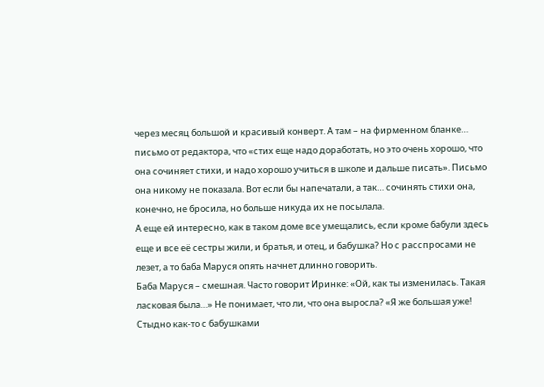через месяц большой и красивый конверт. А там – на фирменном бланке… письмо от редактора, что «стих еще надо доработать, но это очень хорошо, что она сочиняет стихи, и надо хорошо учиться в школе и дальше писать». Письмо она никому не показала. Вот если бы напечатали, а так… сочинять стихи она, конечно, не бросила, но больше никуда их не посылала.
А еще ей интересно, как в таком доме все умещались, если кроме бабули здесь еще и все её сестры жили, и братья, и отец, и бабушка? Но с расспросами не лезет, а то баба Маруся опять начнет длинно говорить.
Баба Маруся – смешная. Часто говорит Иринке: «Ой, как ты изменилась. Такая ласковая была…» Не понимает, что ли, что она выросла? «Я же большая уже! Стыдно как-то с бабушками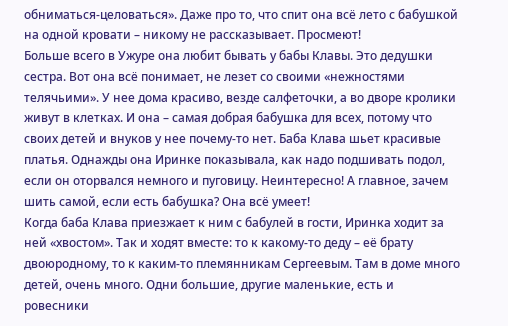обниматься-целоваться». Даже про то, что спит она всё лето с бабушкой на одной кровати – никому не рассказывает. Просмеют!
Больше всего в Ужуре она любит бывать у бабы Клавы. Это дедушки сестра. Вот она всё понимает, не лезет со своими «нежностями телячьими». У нее дома красиво, везде салфеточки, а во дворе кролики живут в клетках. И она – самая добрая бабушка для всех, потому что своих детей и внуков у нее почему-то нет. Баба Клава шьет красивые платья. Однажды она Иринке показывала, как надо подшивать подол, если он оторвался немного и пуговицу. Неинтересно! А главное, зачем шить самой, если есть бабушка? Она всё умеет!
Когда баба Клава приезжает к ним с бабулей в гости, Иринка ходит за ней «хвостом». Так и ходят вместе: то к какому-то деду – её брату двоюродному, то к каким-то племянникам Сергеевым. Там в доме много детей, очень много. Одни большие, другие маленькие, есть и ровесники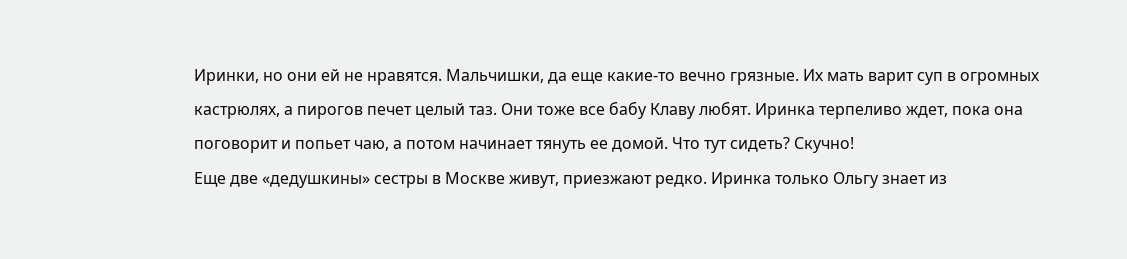Иринки, но они ей не нравятся. Мальчишки, да еще какие-то вечно грязные. Их мать варит суп в огромных кастрюлях, а пирогов печет целый таз. Они тоже все бабу Клаву любят. Иринка терпеливо ждет, пока она поговорит и попьет чаю, а потом начинает тянуть ее домой. Что тут сидеть? Скучно!
Еще две «дедушкины» сестры в Москве живут, приезжают редко. Иринка только Ольгу знает из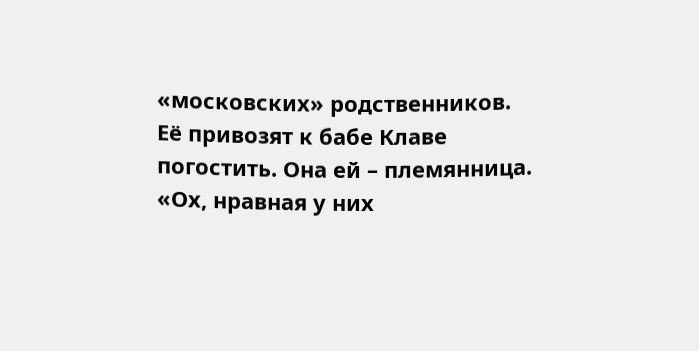«московских» родственников. Её привозят к бабе Клаве погостить. Она ей – племянница.
«Ох, нравная у них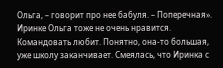Ольга, – говорит про нее бабуля. – Поперечная». Иринке Ольга тоже не очень нравится. Командовать любит. Понятно, она-то большая, уже школу заканчивает. Смеялась, что Иринка с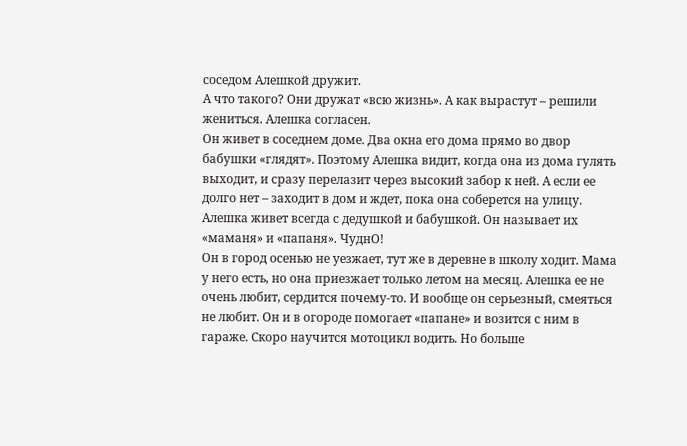соседом Алешкой дружит.
А что такого? Они дружат «всю жизнь». А как вырастут – решили жениться. Алешка согласен.
Он живет в соседнем доме. Два окна его дома прямо во двор бабушки «глядят». Поэтому Алешка видит, когда она из дома гулять выходит, и сразу перелазит через высокий забор к ней. А если ее долго нет – заходит в дом и ждет, пока она соберется на улицу.
Алешка живет всегда с дедушкой и бабушкой. Он называет их «маманя» и «папаня». ЧуднО!
Он в город осенью не уезжает, тут же в деревне в школу ходит. Мама у него есть, но она приезжает только летом на месяц. Алешка ее не очень любит, сердится почему-то. И вообще он серьезный, смеяться не любит. Он и в огороде помогает «папане» и возится с ним в гараже. Скоро научится мотоцикл водить. Но больше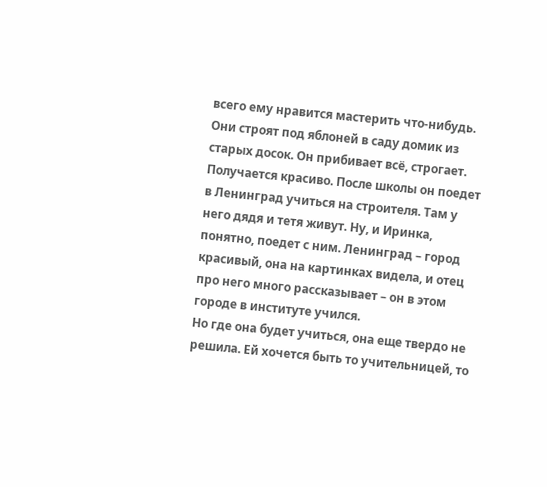всего ему нравится мастерить что-нибудь. Они строят под яблоней в саду домик из старых досок. Он прибивает всё, строгает. Получается красиво. После школы он поедет в Ленинград учиться на строителя. Там у него дядя и тетя живут. Ну, и Иринка, понятно, поедет с ним. Ленинград – город красивый, она на картинках видела, и отец про него много рассказывает – он в этом городе в институте учился.
Но где она будет учиться, она еще твердо не решила. Ей хочется быть то учительницей, то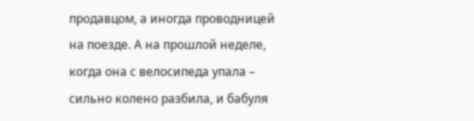продавцом, а иногда проводницей на поезде. А на прошлой неделе, когда она с велосипеда упала – сильно колено разбила, и бабуля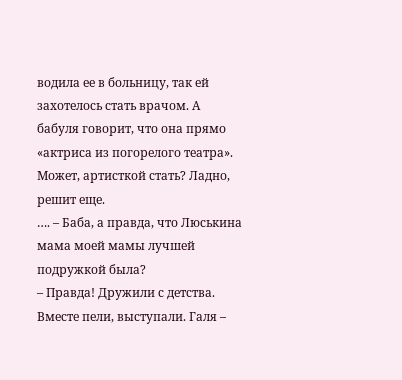водила ее в больницу, так ей захотелось стать врачом. А бабуля говорит, что она прямо «актриса из погорелого театра». Может, артисткой стать? Ладно, решит еще.
…. – Баба, а правда, что Люськина мама моей мамы лучшей подружкой была?
– Правда! Дружили с детства. Вместе пели, выступали. Галя –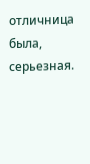отличница была, серьезная.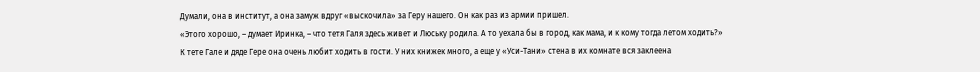Думали, она в институт, а она замуж вдруг «выскочила» за Геру нашего. Он как раз из армии пришел.
«Этого хорошо, – думает Иринка, – что тетя Галя здесь живет и Люську родила. А то уехала бы в город, как мама, и к кому тогда летом ходить?»
К тете Гале и дяде Гере она очень любит ходить в гости. У них книжек много, а еще у «Уси-Тани» стена в их комнате вся заклеена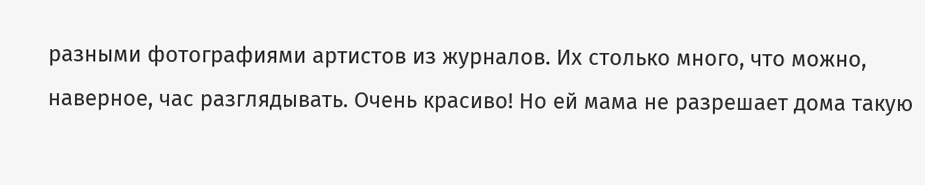разными фотографиями артистов из журналов. Их столько много, что можно, наверное, час разглядывать. Очень красиво! Но ей мама не разрешает дома такую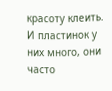красоту клеить. И пластинок у них много, они часто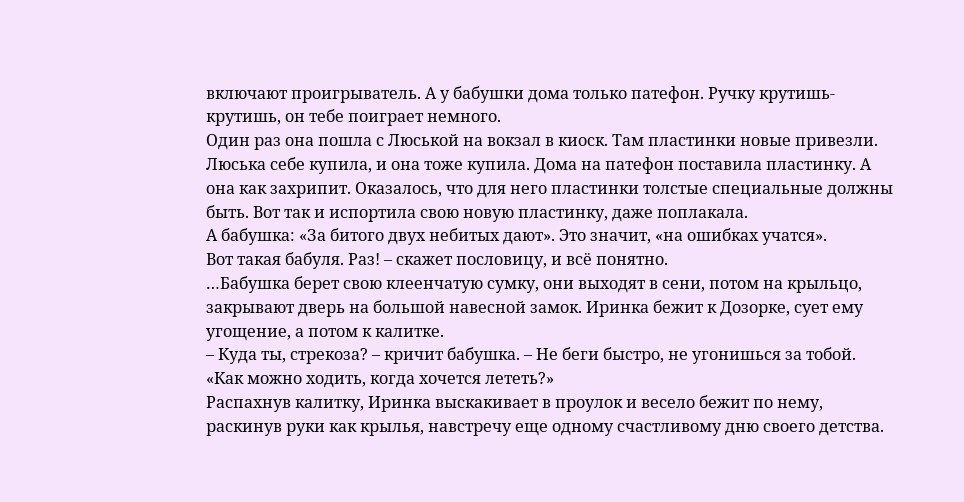включают проигрыватель. А у бабушки дома только патефон. Ручку крутишь-крутишь, он тебе поиграет немного.
Один раз она пошла с Люськой на вокзал в киоск. Там пластинки новые привезли. Люська себе купила, и она тоже купила. Дома на патефон поставила пластинку. А она как захрипит. Оказалось, что для него пластинки толстые специальные должны быть. Вот так и испортила свою новую пластинку, даже поплакала.
А бабушка: «За битого двух небитых дают». Это значит, «на ошибках учатся».
Вот такая бабуля. Раз! – скажет пословицу, и всё понятно.
…Бабушка берет свою клеенчатую сумку, они выходят в сени, потом на крыльцо, закрывают дверь на большой навесной замок. Иринка бежит к Дозорке, сует ему угощение, а потом к калитке.
– Куда ты, стрекоза? – кричит бабушка. – Не беги быстро, не угонишься за тобой.
«Как можно ходить, когда хочется лететь?»
Распахнув калитку, Иринка выскакивает в проулок и весело бежит по нему, раскинув руки как крылья, навстречу еще одному счастливому дню своего детства.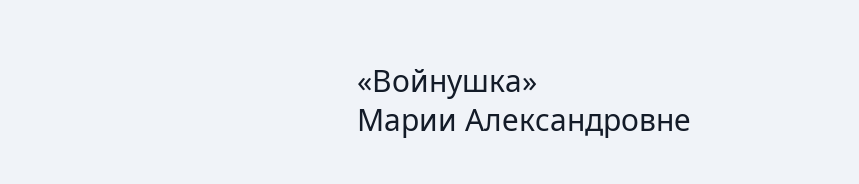«Войнушка»
Марии Александровне